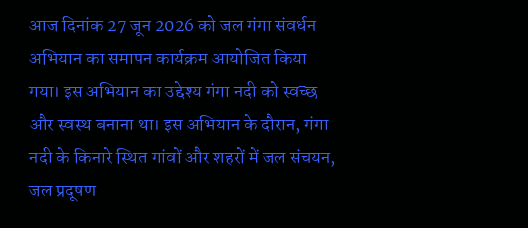आज दिनांक 27 जून 2026 को जल गंगा संवर्धन अभियान का समापन कार्यक्रम आयोजित किया गया। इस अभियान का उद्देश्य गंगा नदी को स्वच्छ और स्वस्थ बनाना था। इस अभियान के दौरान, गंगा नदी के किनारे स्थित गांवों और शहरों में जल संचयन, जल प्रदूषण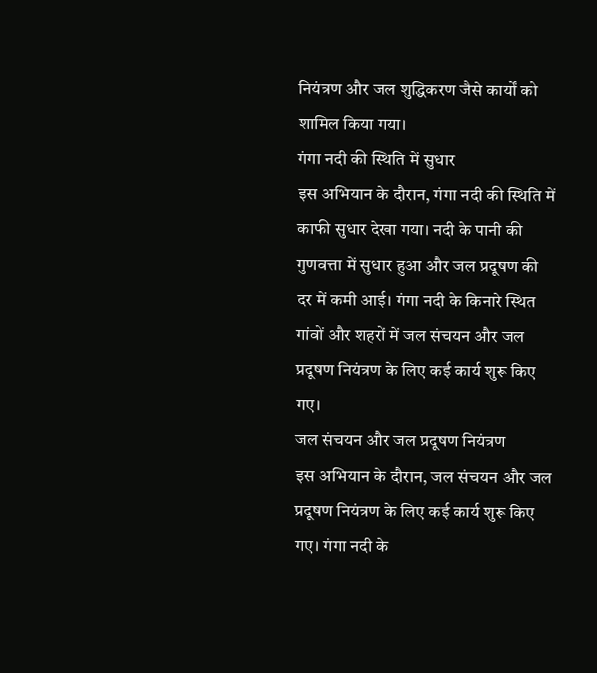नियंत्रण और जल शुद्धिकरण जैसे कार्यों को शामिल किया गया।
गंगा नदी की स्थिति में सुधार
इस अभियान के दौरान, गंगा नदी की स्थिति में काफी सुधार देखा गया। नदी के पानी की गुणवत्ता में सुधार हुआ और जल प्रदूषण की दर में कमी आई। गंगा नदी के किनारे स्थित गांवों और शहरों में जल संचयन और जल प्रदूषण नियंत्रण के लिए कई कार्य शुरू किए गए।
जल संचयन और जल प्रदूषण नियंत्रण
इस अभियान के दौरान, जल संचयन और जल प्रदूषण नियंत्रण के लिए कई कार्य शुरू किए गए। गंगा नदी के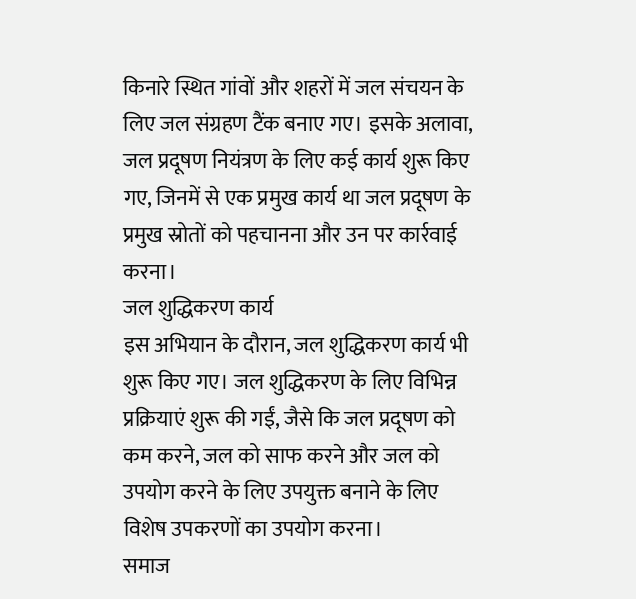किनारे स्थित गांवों और शहरों में जल संचयन के लिए जल संग्रहण टैंक बनाए गए। इसके अलावा, जल प्रदूषण नियंत्रण के लिए कई कार्य शुरू किए गए, जिनमें से एक प्रमुख कार्य था जल प्रदूषण के प्रमुख स्रोतों को पहचानना और उन पर कार्रवाई करना।
जल शुद्धिकरण कार्य
इस अभियान के दौरान, जल शुद्धिकरण कार्य भी शुरू किए गए। जल शुद्धिकरण के लिए विभिन्न प्रक्रियाएं शुरू की गईं, जैसे कि जल प्रदूषण को कम करने, जल को साफ करने और जल को उपयोग करने के लिए उपयुक्त बनाने के लिए विशेष उपकरणों का उपयोग करना।
समाज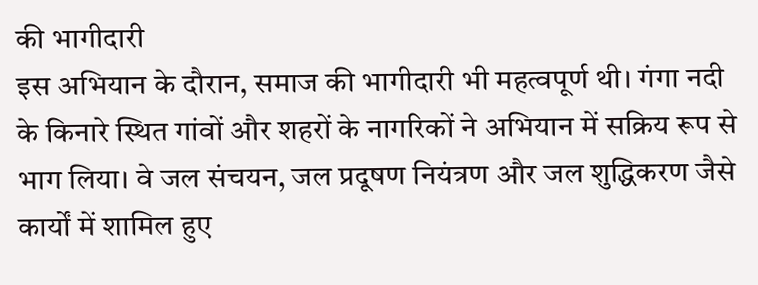की भागीदारी
इस अभियान के दौरान, समाज की भागीदारी भी महत्वपूर्ण थी। गंगा नदी के किनारे स्थित गांवों और शहरों के नागरिकों ने अभियान में सक्रिय रूप से भाग लिया। वे जल संचयन, जल प्रदूषण नियंत्रण और जल शुद्धिकरण जैसे कार्यों में शामिल हुए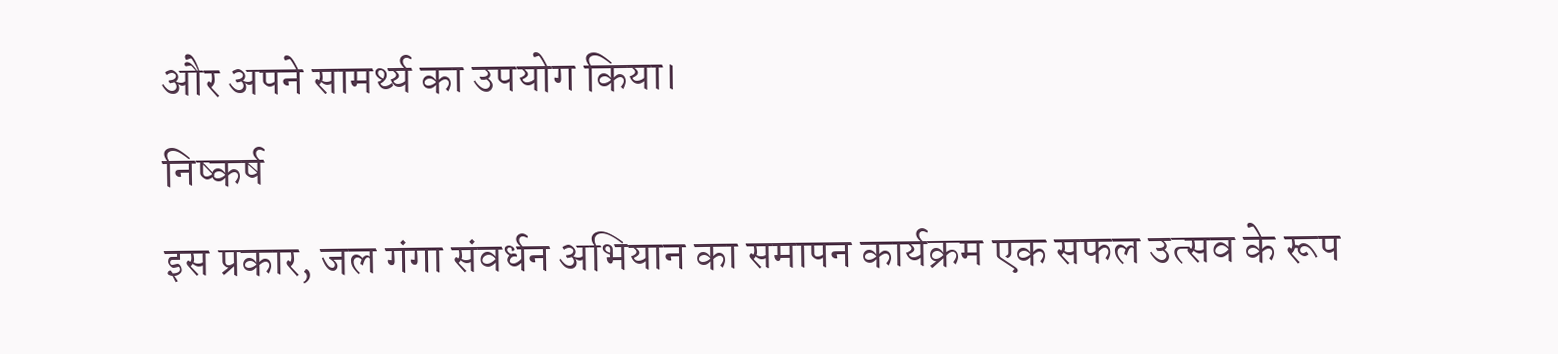और अपने सामर्थ्य का उपयोग किया।
निष्कर्ष
इस प्रकार, जल गंगा संवर्धन अभियान का समापन कार्यक्रम एक सफल उत्सव के रूप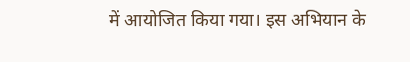में आयोजित किया गया। इस अभियान के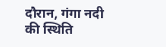दौरान, गंगा नदी की स्थिति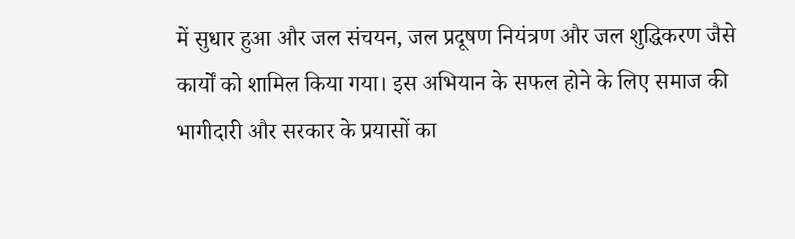में सुधार हुआ और जल संचयन, जल प्रदूषण नियंत्रण और जल शुद्धिकरण जैसे कार्यों को शामिल किया गया। इस अभियान के सफल होने के लिए समाज की भागीदारी और सरकार के प्रयासों का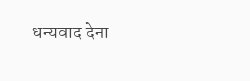धन्यवाद देना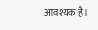आवश्यक है।